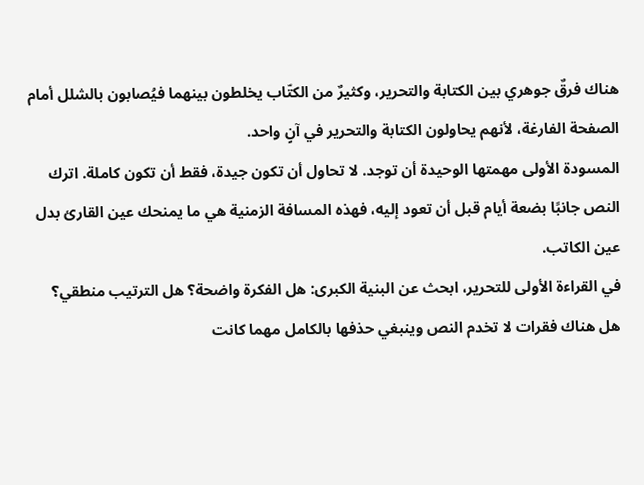هناك فرقٌ جوهري بين الكتابة والتحرير، وكثيرٌ من الكتّاب يخلطون بينهما فيُصابون بالشلل أمام الصفحة الفارغة، لأنهم يحاولون الكتابة والتحرير في آنٍ واحد.
المسودة الأولى مهمتها الوحيدة أن توجد. لا تحاول أن تكون جيدة، فقط أن تكون كاملة. اترك النص جانبًا بضعة أيام قبل أن تعود إليه، فهذه المسافة الزمنية هي ما يمنحك عين القارئ بدل عين الكاتب.
في القراءة الأولى للتحرير، ابحث عن البنية الكبرى: هل الفكرة واضحة؟ هل الترتيب منطقي؟ هل هناك فقرات لا تخدم النص وينبغي حذفها بالكامل مهما كانت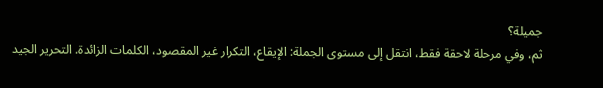جميلة؟
ثم، وفي مرحلة لاحقة فقط، انتقل إلى مستوى الجملة: الإيقاع، التكرار غير المقصود، الكلمات الزائدة. التحرير الجيد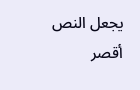يجعل النص أقصر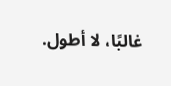غالبًا، لا أطول.